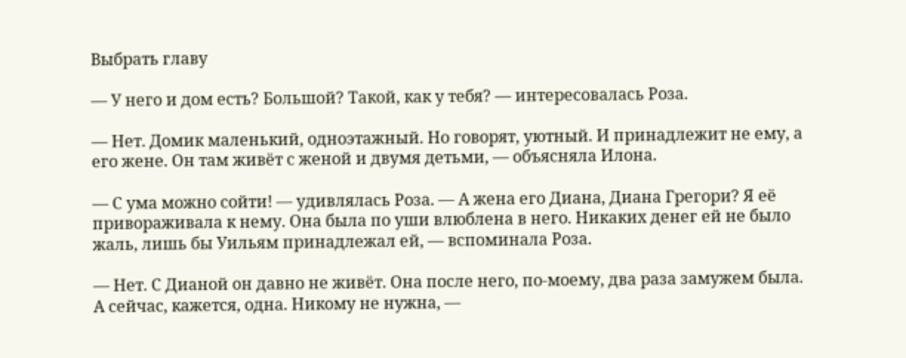Выбрать главу

— У него и дом есть? Большой? Такой, как у тебя? — интересовалась Роза.

— Нет. Домик маленький, одноэтажный. Но говорят, уютный. И принадлежит не ему, а его жене. Он там живёт с женой и двумя детьми, — объясняла Илона.

— С ума можно сойти! — удивлялась Роза. — А жена его Диана, Диана Грегори? Я её привораживала к нему. Она была по уши влюблена в него. Никаких денег ей не было жаль, лишь бы Уильям принадлежал ей, — вспоминала Роза.

— Нет. С Дианой он давно не живёт. Она после него, по-моему, два раза замужем была. А сейчас, кажется, одна. Никому не нужна, —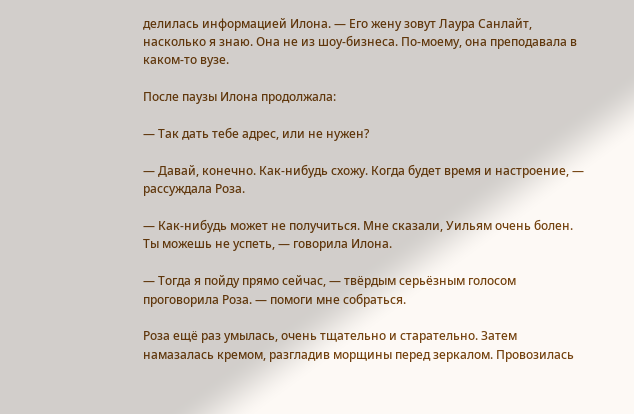делилась информацией Илона. — Его жену зовут Лаура Санлайт, насколько я знаю. Она не из шоу-бизнеса. По-моему, она преподавала в каком-то вузе.

После паузы Илона продолжала:

— Так дать тебе адрес, или не нужен?

— Давай, конечно. Как-нибудь схожу. Когда будет время и настроение, — рассуждала Роза.

— Как-нибудь может не получиться. Мне сказали, Уильям очень болен. Ты можешь не успеть, — говорила Илона.

— Тогда я пойду прямо сейчас, — твёрдым серьёзным голосом проговорила Роза. — помоги мне собраться.

Роза ещё раз умылась, очень тщательно и старательно. Затем намазалась кремом, разгладив морщины перед зеркалом. Провозилась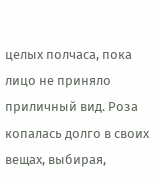целых полчаса, пока лицо не приняло приличный вид. Роза копалась долго в своих вещах, выбирая,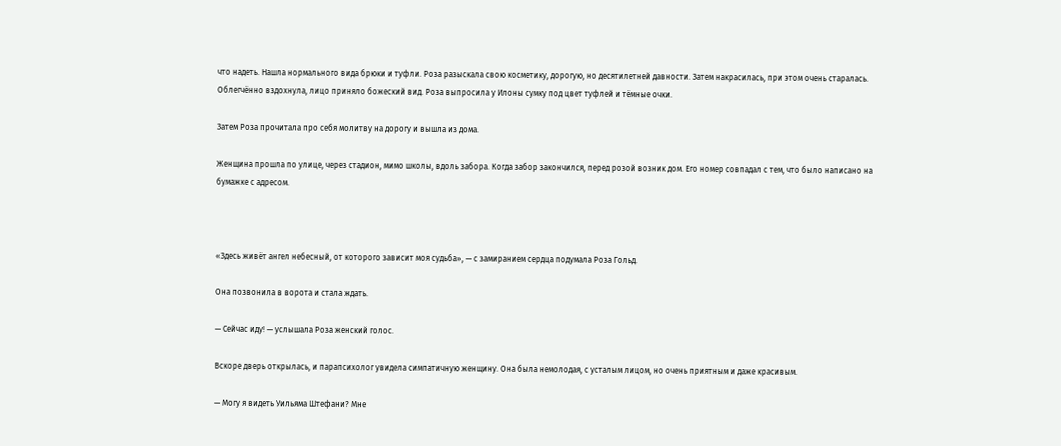что надеть. Нашла нормального вида брюки и туфли. Роза разыскала свою косметику, дорогую, но десятилетней давности. Затем накрасилась, при этом очень старалась. Облегчённо вздохнула, лицо приняло божеский вид. Роза выпросила у Илоны сумку под цвет туфлей и тёмные очки.

Затем Роза прочитала про себя молитву на дорогу и вышла из дома.

Женщина прошла по улице, через стадион, мимо школы, вдоль забора. Когда забор закончился, перед розой возник дом. Его номер совпадал с тем, что было написано на бумажке с адресом.



«Здесь живёт ангел небесный, от которого зависит моя судьба», — с замиранием сердца подумала Роза Гольд.

Она позвонила в ворота и стала ждать.

— Сейчас иду! — услышала Роза женский голос.

Вскоре дверь открылась, и парапсихолог увидела симпатичную женщину. Она была немолодая, с усталым лицом, но очень приятным и даже красивым.

— Могу я видеть Уильяма Штефани? Мне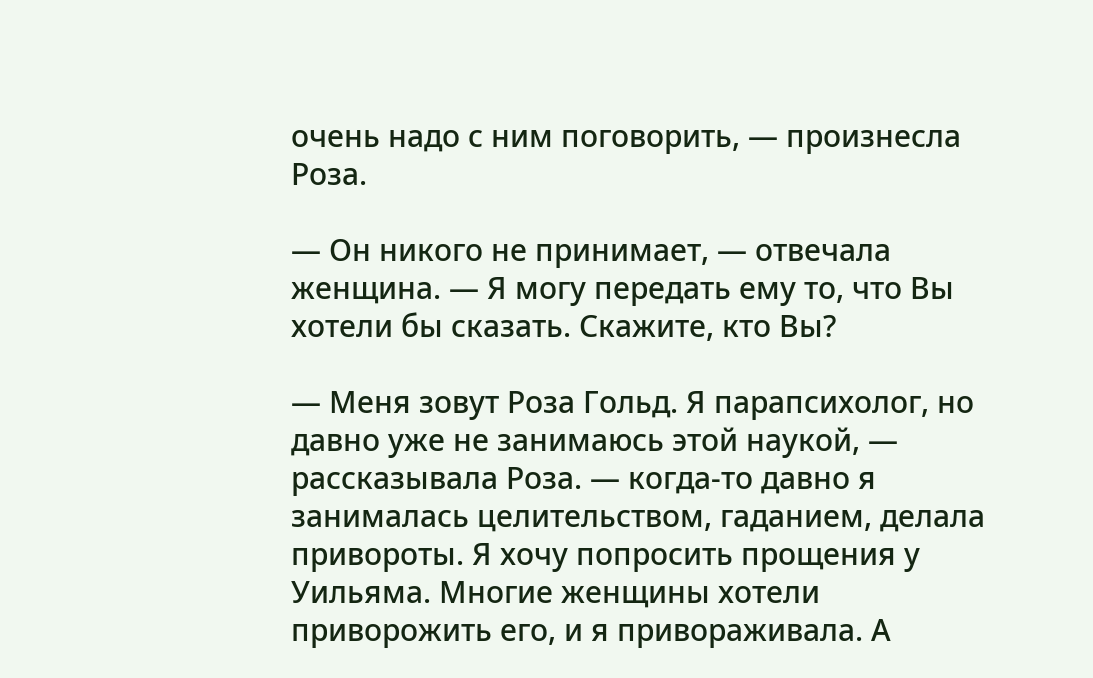очень надо с ним поговорить, — произнесла Роза.

— Он никого не принимает, — отвечала женщина. — Я могу передать ему то, что Вы хотели бы сказать. Скажите, кто Вы?

— Меня зовут Роза Гольд. Я парапсихолог, но давно уже не занимаюсь этой наукой, — рассказывала Роза. — когда-то давно я занималась целительством, гаданием, делала привороты. Я хочу попросить прощения у Уильяма. Многие женщины хотели приворожить его, и я привораживала. А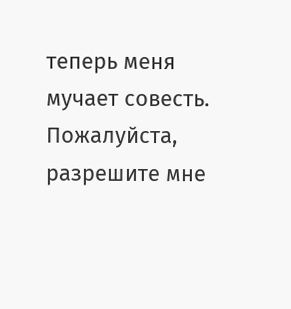теперь меня мучает совесть. Пожалуйста, разрешите мне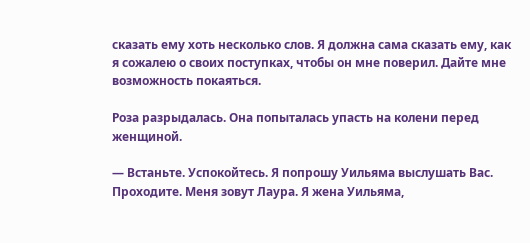сказать ему хоть несколько слов. Я должна сама сказать ему, как я сожалею о своих поступках, чтобы он мне поверил. Дайте мне возможность покаяться.

Роза разрыдалась. Она попыталась упасть на колени перед женщиной.

— Встаньте. Успокойтесь. Я попрошу Уильяма выслушать Вас. Проходите. Меня зовут Лаура. Я жена Уильяма,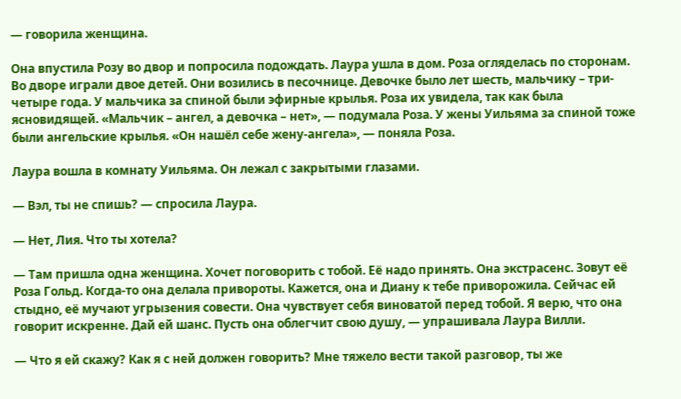— говорила женщина.

Она впустила Розу во двор и попросила подождать. Лаура ушла в дом. Роза огляделась по сторонам. Во дворе играли двое детей. Они возились в песочнице. Девочке было лет шесть, мальчику – три-четыре года. У мальчика за спиной были эфирные крылья. Роза их увидела, так как была ясновидящей. «Мальчик – ангел, а девочка – нет», — подумала Роза. У жены Уильяма за спиной тоже были ангельские крылья. «Он нашёл себе жену-ангела», — поняла Роза.

Лаура вошла в комнату Уильяма. Он лежал с закрытыми глазами.

— Вэл, ты не спишь? — спросила Лаура.

— Нет, Лия. Что ты хотела?

— Там пришла одна женщина. Хочет поговорить с тобой. Её надо принять. Она экстрасенс. Зовут её Роза Гольд. Когда-то она делала привороты. Кажется, она и Диану к тебе приворожила. Сейчас ей стыдно, её мучают угрызения совести. Она чувствует себя виноватой перед тобой. Я верю, что она говорит искренне. Дай ей шанс. Пусть она облегчит свою душу, — упрашивала Лаура Вилли.

— Что я ей скажу? Как я с ней должен говорить? Мне тяжело вести такой разговор, ты же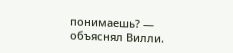понимаешь? — объяснял Вилли.